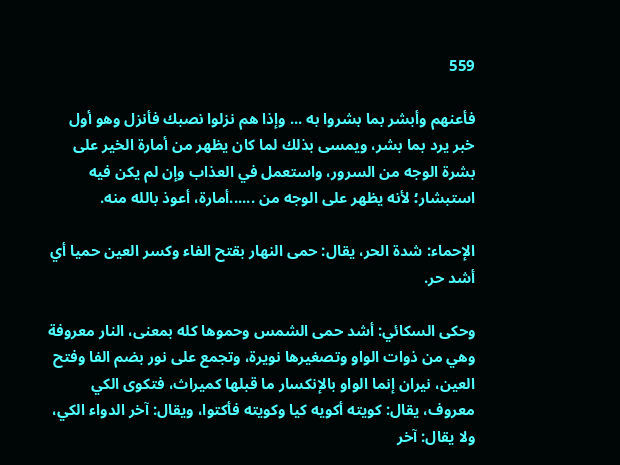559

فأعنهم وأبشر بما بشروا به ... وإذا هم نزلوا نصبك فأنزل وهو أول خبر يرد بما بشر، ويمسى بذلك لما كان يظهر من أمارة الخير على بشرة الوجه من السرور، واستعمل في العذاب وإن لم يكن فيه استبشار؛ لأنه يظهر على الوجه من ......أمارة، أعوذ بالله منه.

الإحماء: شدة الحر، يقال: حمى النهار بقتح الفاء وكسر العين حميا أي أشد حر.

وحكى السكائي: أشد حمى الشمس وحموها كله بمعنى، النار معروفة وهي من ذوات الواو وتصغيرها نويرة، وتجمع على نور بضم الفا وفتح العين، نيران إنما الواو بالإنكسار ما قبلها كميراث، فتكوى الكي معروف، يقال: كويته أكويه كيا وكويته فأكتوا، ويقال: آخر الدواء الكي، ولا يقال: آخر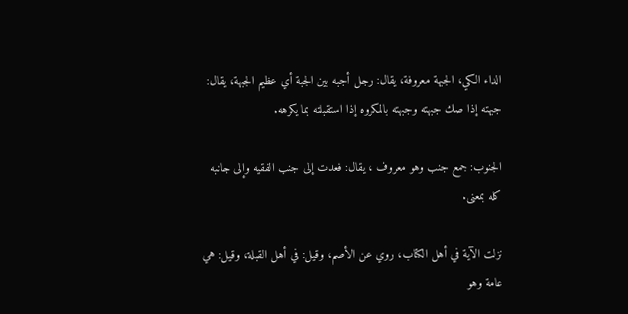الداء الكي، الجبهة معروفة، يقال: رجل أجبه بين الجبة أي عظيم الجبهة، يقال: جبهته إذا صك جبهته وجبهته بالمكروه إذا استقبلته بما يكرهه.

الجنوب: جمع جنب وهو معروف ، يقال: فعدت إلى جنب الفقيه وإلى جانبه كله بمعنى.

نزلت الآية في أهل الكتاب، روي عن الأصم، وقيل: في أهل القبلة، وقيل: هي عامة وهو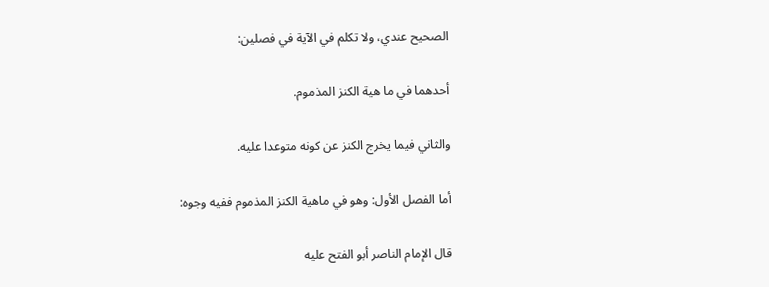الصحيح عندي، ولا تكلم في الآية في فصلين:

أحدهما في ما هية الكنز المذموم.

والثاني فيما يخرج الكنز عن كونه متوعدا عليه.

أما الفصل الأول: وهو في ماهية الكنز المذموم ففيه وجوه:

قال الإمام الناصر أبو الفتح عليه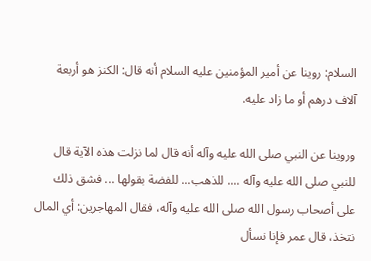السلام: روينا عن أمير المؤمنين عليه السلام أنه قال: الكنز هو أربعة آلاف درهم أو ما زاد عليه.

وروينا عن النبي صلى الله عليه وآله أنه قال لما نزلت هذه الآية قال للنبي صلى الله عليه وآله .... للذهب... للفضة بقولها ... فشق ذلك على أصحاب رسول الله صلى الله عليه وآله، فقال المهاجرين: أي المال نتخذ، قال عمر فإنا نسأل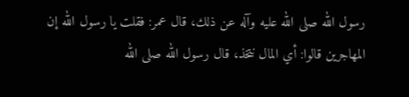رسول الله صلى الله عليه وآله عن ذلك، قال عمر: فقلت يا رسول الله إن المهاجرين قالوا: أي المال نتخذ، قال رسول الله صلى الله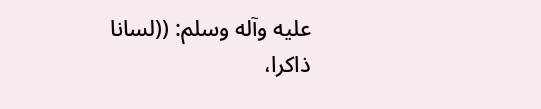عليه وآله وسلم: ((لسانا ذاكرا،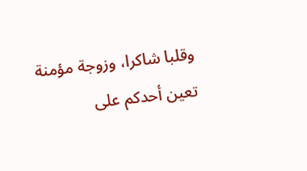وقلبا شاكرا، وزوجة مؤمنة تعين أحدكم على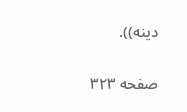دينه)).

صفحه ۳۲۳